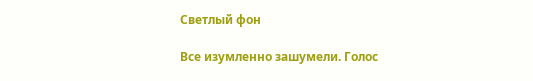Светлый фон

Все изумленно зашумели. Голос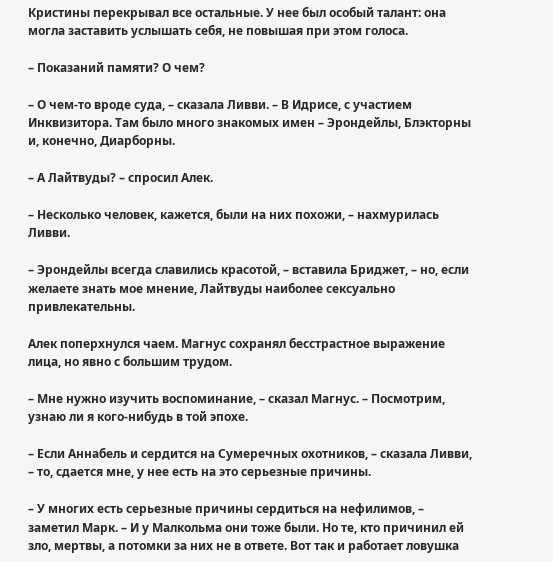Кристины перекрывал все остальные. У нее был особый талант: она могла заставить услышать себя, не повышая при этом голоса.

– Показаний памяти? О чем?

– О чем-то вроде суда, – сказала Ливви. – В Идрисе, с участием Инквизитора. Там было много знакомых имен – Эрондейлы, Блэкторны и, конечно, Диарборны.

– А Лайтвуды? – спросил Алек.

– Несколько человек, кажется, были на них похожи, – нахмурилась Ливви.

– Эрондейлы всегда славились красотой, – вставила Бриджет, – но, если желаете знать мое мнение, Лайтвуды наиболее сексуально привлекательны.

Алек поперхнулся чаем. Магнус сохранял бесстрастное выражение лица, но явно с большим трудом.

– Мне нужно изучить воспоминание, – сказал Магнус. – Посмотрим, узнаю ли я кого-нибудь в той эпохе.

– Если Аннабель и сердится на Сумеречных охотников, – сказала Ливви, – то, сдается мне, у нее есть на это серьезные причины.

– У многих есть серьезные причины сердиться на нефилимов, – заметил Марк. – И у Малкольма они тоже были. Но те, кто причинил ей зло, мертвы, а потомки за них не в ответе. Вот так и работает ловушка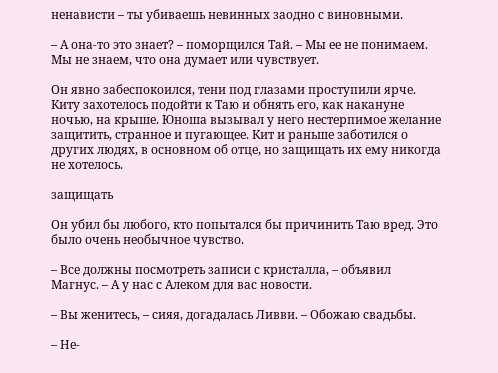ненависти – ты убиваешь невинных заодно с виновными.

– А она-то это знает? – поморщился Тай. – Мы ее не понимаем. Мы не знаем, что она думает или чувствует.

Он явно забеспокоился, тени под глазами проступили ярче. Киту захотелось подойти к Таю и обнять его, как накануне ночью, на крыше. Юноша вызывал у него нестерпимое желание защитить, странное и пугающее. Кит и раньше заботился о других людях, в основном об отце, но защищать их ему никогда не хотелось.

защищать

Он убил бы любого, кто попытался бы причинить Таю вред. Это было очень необычное чувство.

– Все должны посмотреть записи с кристалла, – объявил Магнус. – А у нас с Алеком для вас новости.

– Вы женитесь, – сияя, догадалась Ливви. – Обожаю свадьбы.

– Не-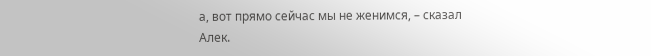а, вот прямо сейчас мы не женимся, – сказал Алек.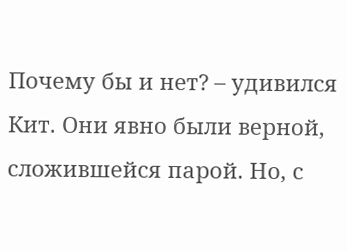Почему бы и нет? – удивился Кит. Они явно были верной, сложившейся парой. Но, с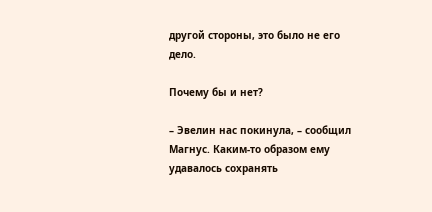другой стороны, это было не его дело.

Почему бы и нет?

– Эвелин нас покинула, – сообщил Магнус. Каким-то образом ему удавалось сохранять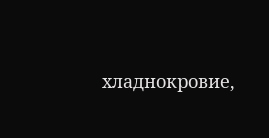хладнокровие,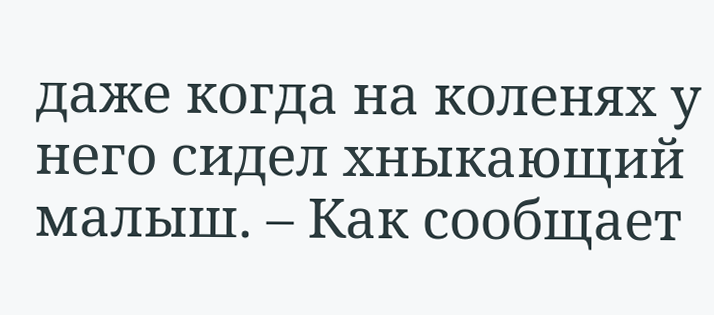даже когда на коленях у него сидел хныкающий малыш. – Как сообщает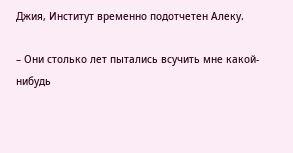Джия, Институт временно подотчетен Алеку.

– Они столько лет пытались всучить мне какой-нибудь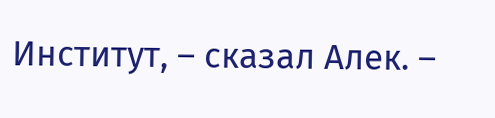Институт, – сказал Алек. –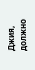Джия, должно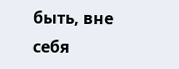быть, вне себя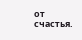от счастья.